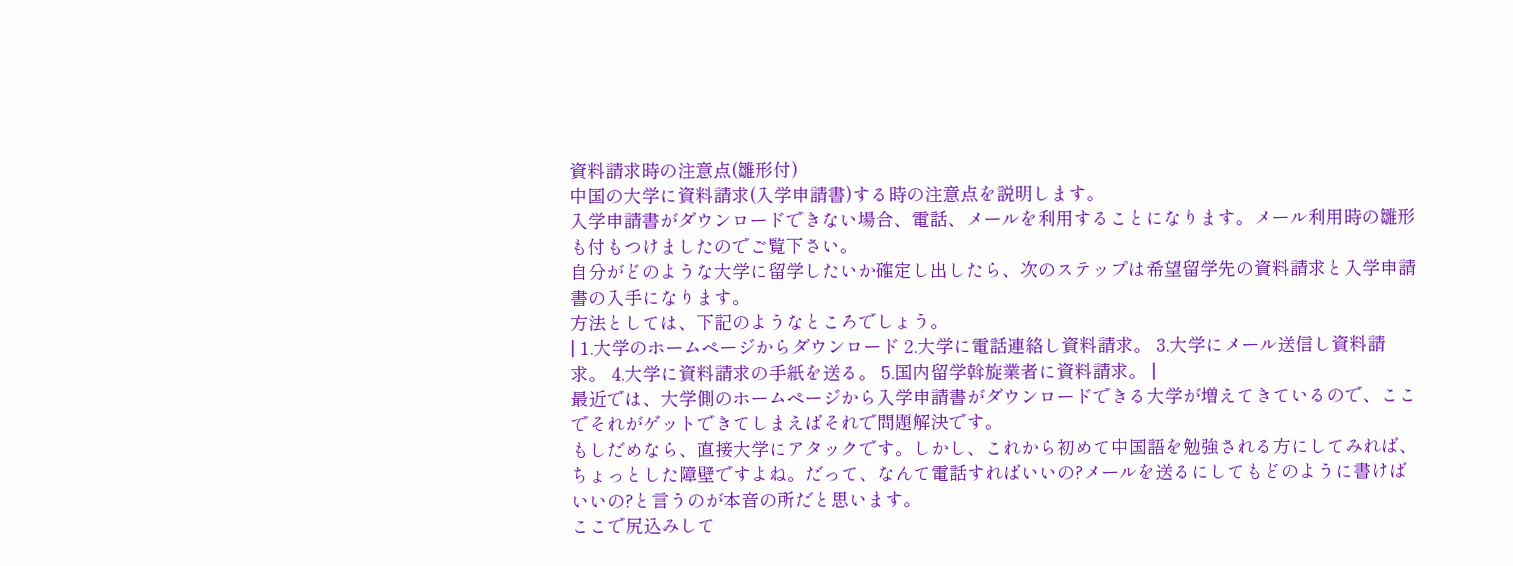資料請求時の注意点(雛形付)
中国の大学に資料請求(入学申請書)する時の注意点を説明します。
入学申請書がダウンロードできない場合、電話、メールを利用することになります。メール利用時の雛形も付もつけましたのでご覧下さい。
自分がどのような大学に留学したいか確定し出したら、次のステップは希望留学先の資料請求と入学申請書の入手になります。
方法としては、下記のようなところでしょう。
| 1.大学のホームページからダウンロード 2.大学に電話連絡し資料請求。 3.大学にメール送信し資料請求。 4.大学に資料請求の手紙を送る。 5.国内留学斡旋業者に資料請求。 |
最近では、大学側のホームページから入学申請書がダウンロードできる大学が増えてきているので、ここでそれがゲットできてしまえばそれで問題解決です。
もしだめなら、直接大学にアタックです。しかし、これから初めて中国語を勉強される方にしてみれば、ちょっとした障壁ですよね。だって、なんて電話すればいいの?メールを送るにしてもどのように書けばいいの?と言うのが本音の所だと思います。
ここで尻込みして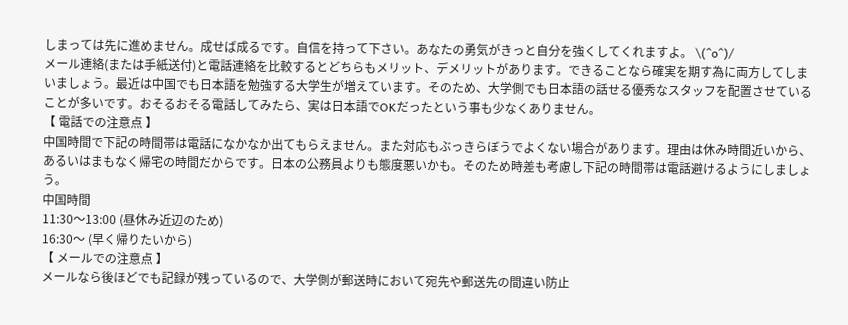しまっては先に進めません。成せば成るです。自信を持って下さい。あなたの勇気がきっと自分を強くしてくれますよ。 \(^o^)/
メール連絡(または手紙送付)と電話連絡を比較するとどちらもメリット、デメリットがあります。できることなら確実を期す為に両方してしまいましょう。最近は中国でも日本語を勉強する大学生が増えています。そのため、大学側でも日本語の話せる優秀なスタッフを配置させていることが多いです。おそるおそる電話してみたら、実は日本語でOKだったという事も少なくありません。
【 電話での注意点 】
中国時間で下記の時間帯は電話になかなか出てもらえません。また対応もぶっきらぼうでよくない場合があります。理由は休み時間近いから、あるいはまもなく帰宅の時間だからです。日本の公務員よりも態度悪いかも。そのため時差も考慮し下記の時間帯は電話避けるようにしましょう。
中国時間
11:30〜13:00 (昼休み近辺のため)
16:30〜 (早く帰りたいから)
【 メールでの注意点 】
メールなら後ほどでも記録が残っているので、大学側が郵送時において宛先や郵送先の間違い防止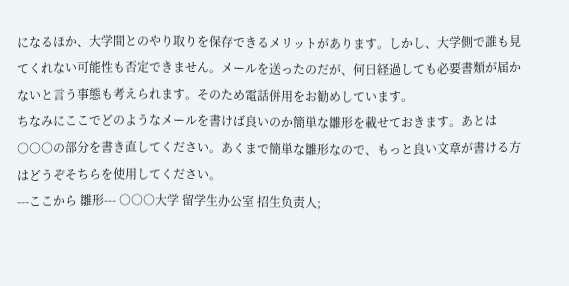になるほか、大学間とのやり取りを保存できるメリットがあります。しかし、大学側で誰も見てくれない可能性も否定できません。メールを送ったのだが、何日経過しても必要書類が届かないと言う事態も考えられます。そのため電話併用をお勧めしています。
ちなみにここでどのようなメールを書けば良いのか簡単な雛形を載せておきます。あとは○○○の部分を書き直してください。あくまで簡単な雛形なので、もっと良い文章が書ける方はどうぞそちらを使用してください。
---ここから 雛形--- ○○○大学 留学生办公室 招生负责人;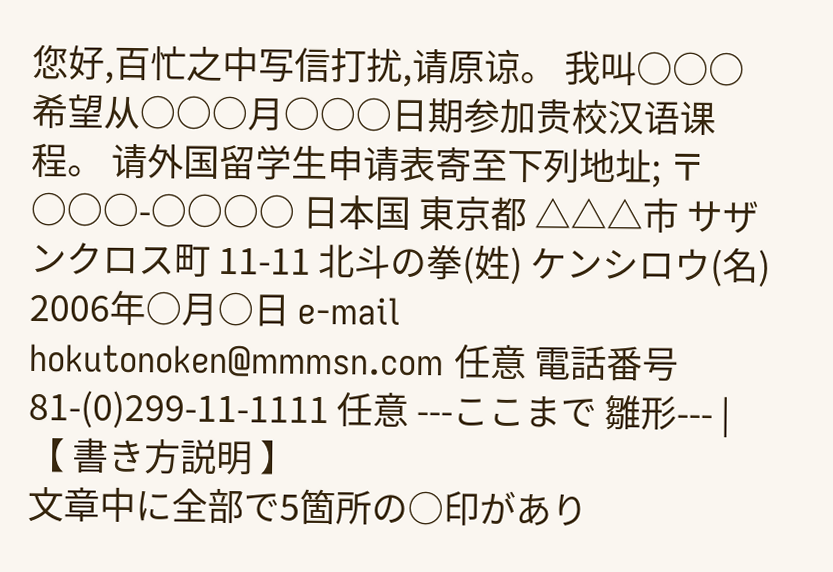您好,百忙之中写信打扰,请原谅。 我叫○○○希望从○○○月○○○日期参加贵校汉语课程。 请外国留学生申请表寄至下列地址; 〒○○○-○○○○ 日本国 東京都 △△△市 サザンクロス町 11-11 北斗の拳(姓) ケンシロウ(名) 2006年○月○日 e-mail hokutonoken@mmmsn.com 任意 電話番号 81-(0)299-11-1111 任意 ---ここまで 雛形--- |
【 書き方説明 】
文章中に全部で5箇所の○印があり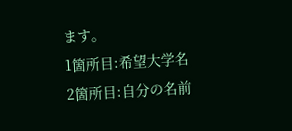ます。
1箇所目:希望大学名
2箇所目:自分の名前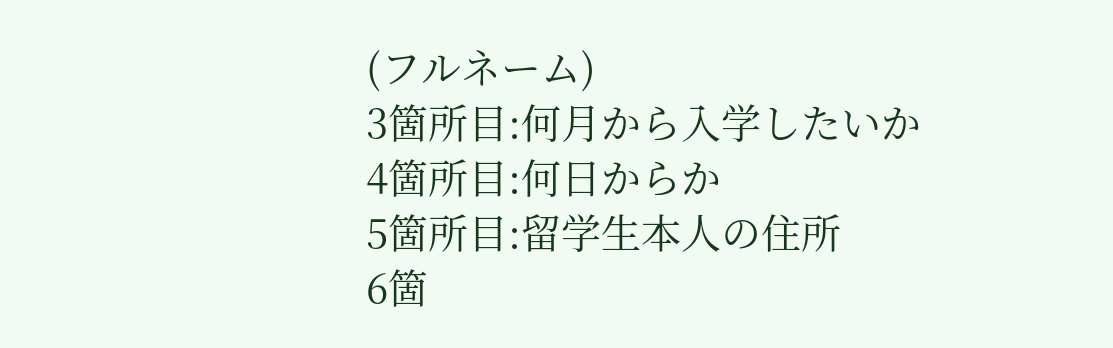(フルネーム)
3箇所目:何月から入学したいか
4箇所目:何日からか
5箇所目:留学生本人の住所
6箇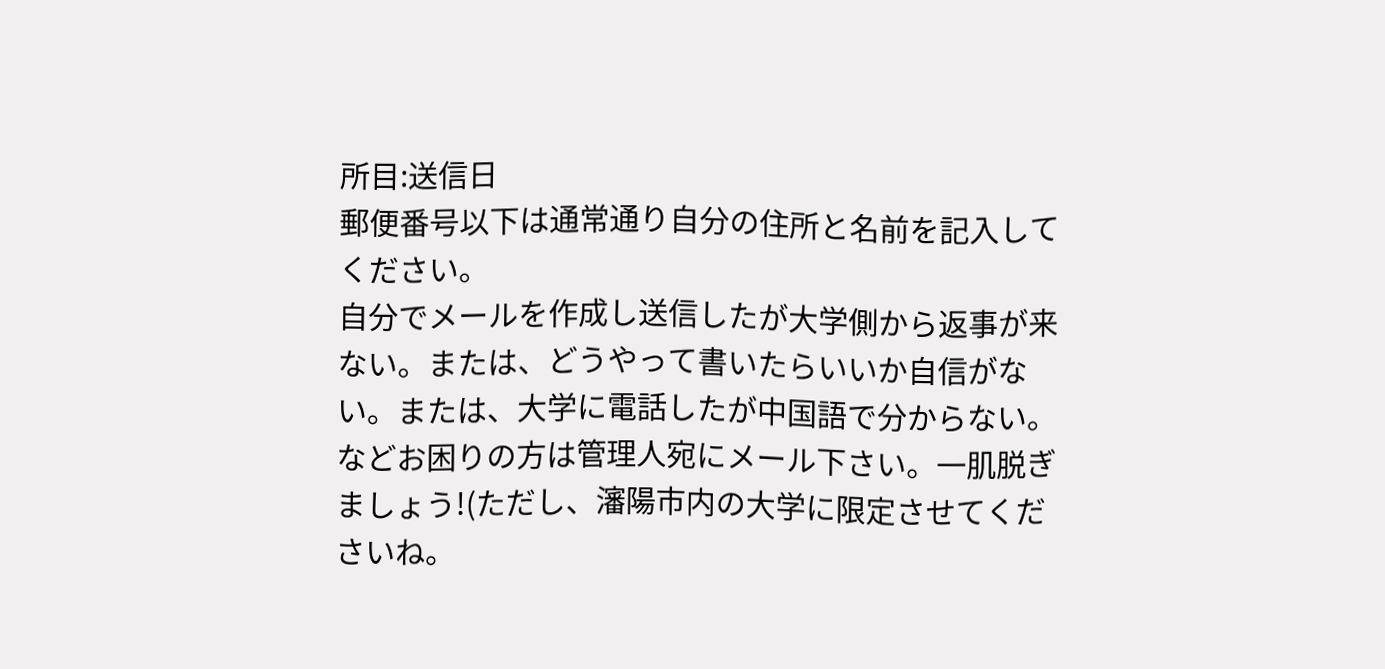所目:送信日
郵便番号以下は通常通り自分の住所と名前を記入してください。
自分でメールを作成し送信したが大学側から返事が来ない。または、どうやって書いたらいいか自信がない。または、大学に電話したが中国語で分からない。
などお困りの方は管理人宛にメール下さい。一肌脱ぎましょう!(ただし、瀋陽市内の大学に限定させてくださいね。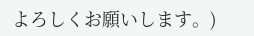よろしくお願いします。)